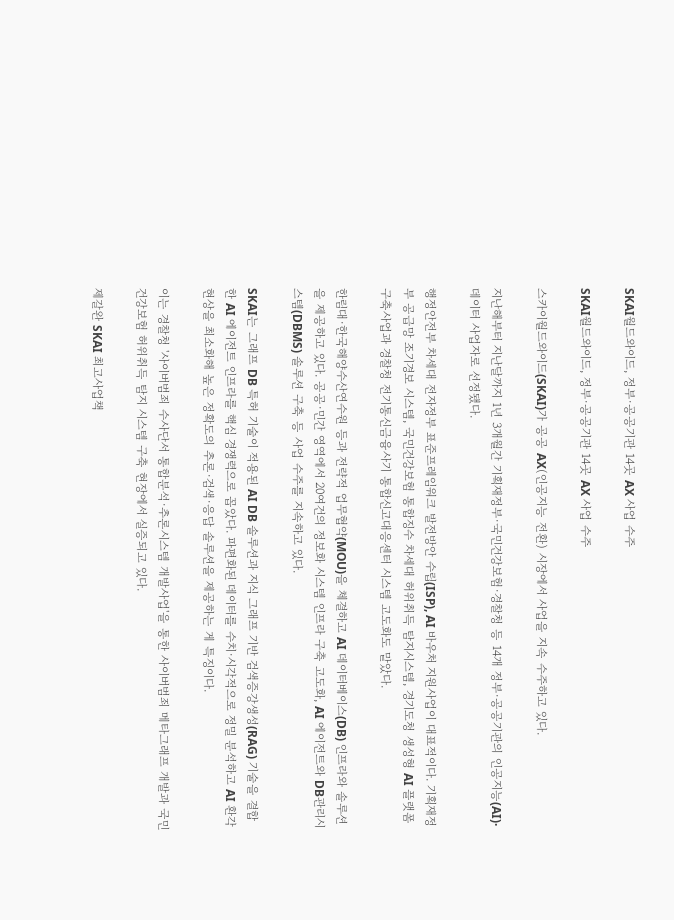SKAI월드와이드, 정부·공공기관 14곳 AX 사업 수주

SKAI월드와이드, 정부·공공기관 14곳 AX 사업 수주

스카이월드와이드(SKAI)가 공공 AX(인공지능 전환) 시장에서 사업을 지속 수주하고 있다.

지난해부터 지난달까지 1년 3개월간 기획재정부·국민건강보험·경찰청 등 14개 정부·공공기관의 인공지능(AI)·데이터 사업자로 선정됐다.

행정안전부 차세대 전자정부 표준프레임워크 발전방안 수립(ISP), AI 바우처 지원사업이 대표적이다. 기획재정부 공급망 조기경보 시스템, 국민건강보험 통합징수 차세대 허위취득 탐지시스템, 경기도청 생성형 AI 플랫폼 구축사업과 경찰청 전기통신금융사기 통합신고대응센터 시스템 고도화도 맡았다.

한림대·한국해양수산연수원 등과 전략적 업무협약(MOU)을 체결하고 AI 데이터베이스(DB) 인프라와 솔루션을 제공하고 있다. 공공·민간 영역에서 20여건의 정보화 시스템 인프라 구축 고도화, AI 에이전트와 DB관리시스템(DBMS) 솔루션 구축 등 사업 수주를 지속하고 있다.

SKAI는 그래프 DB 특허 기술이 적용된 AI DB 솔루션과 지식 그래프 기반 검색증강생성(RAG) 기술을 결합한 AI 에이전트 인프라를 핵심 경쟁력으로 꼽았다. 파편화된 데이터를 수치·시각적으로 정밀 분석하고 AI 환각현상을 최소화해 높은 정확도의 추론·검색·응답 솔루션을 제공하는 게 특징이다.

이는 경찰청 '사이버범죄 수사단서 통합분석·추론시스템 개발사업'을 통한 사이버범죄 메타그래프 개발과 국민건강보험 허위취득 탐지 시스템 구축 현장에서 실증되고 있다.

제갈완 SKAI 최고사업책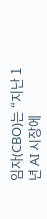임자(CBO)는 “지난 1년 AI 시장에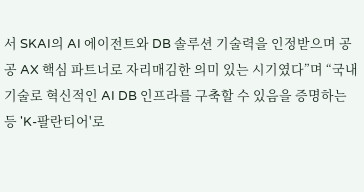서 SKAI의 AI 에이전트와 DB 솔루션 기술력을 인정받으며 공공 AX 핵심 파트너로 자리매김한 의미 있는 시기였다”며 “국내 기술로 혁신적인 AI DB 인프라를 구축할 수 있음을 증명하는 등 'K-팔란티어'로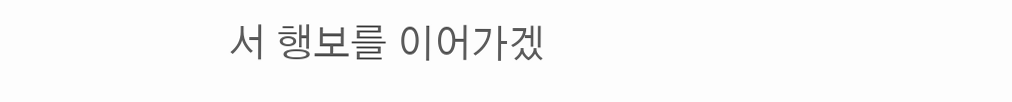서 행보를 이어가겠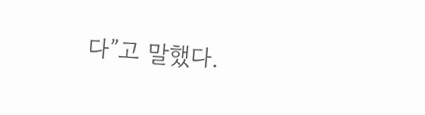다”고 말했다.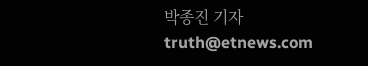박종진 기자 truth@etnews.com